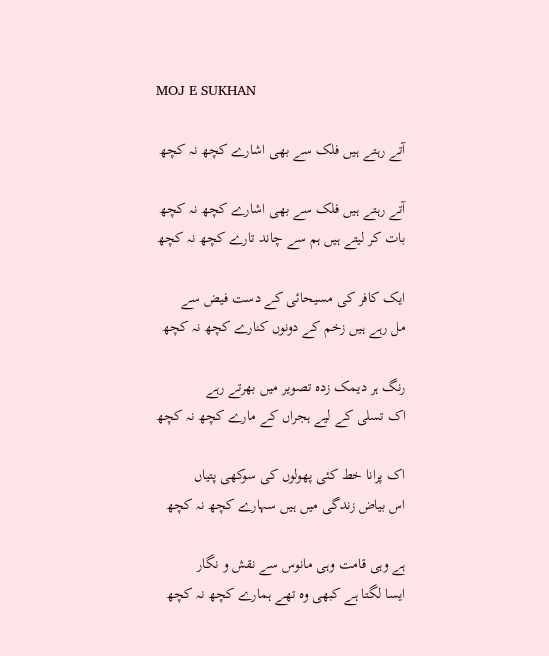MOJ E SUKHAN

آتے رہتے ہیں فلک سے بھی اشارے کچھ نہ کچھ

آتے رہتے ہیں فلک سے بھی اشارے کچھ نہ کچھ
بات کر لیتے ہیں ہم سے چاند تارے کچھ نہ کچھ

ایک کافر کی مسیحائی کے دست فیض سے
مل رہے ہیں زخم کے دونوں کنارے کچھ نہ کچھ

رنگ ہر دیمک زدہ تصویر میں بھرتے رہے
اک تسلی کے لیے ہجراں کے مارے کچھ نہ کچھ

اک پرانا خط کئی پھولوں کی سوکھی پتیاں
اس بیاض زندگی میں ہیں سہارے کچھ نہ کچھ

ہے وہی قامت وہی مانوس سے نقش و نگار
ایسا لگتا ہے کبھی وہ تھے ہمارے کچھ نہ کچھ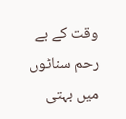وقت کے بے رحم سناٹوں میں بہتی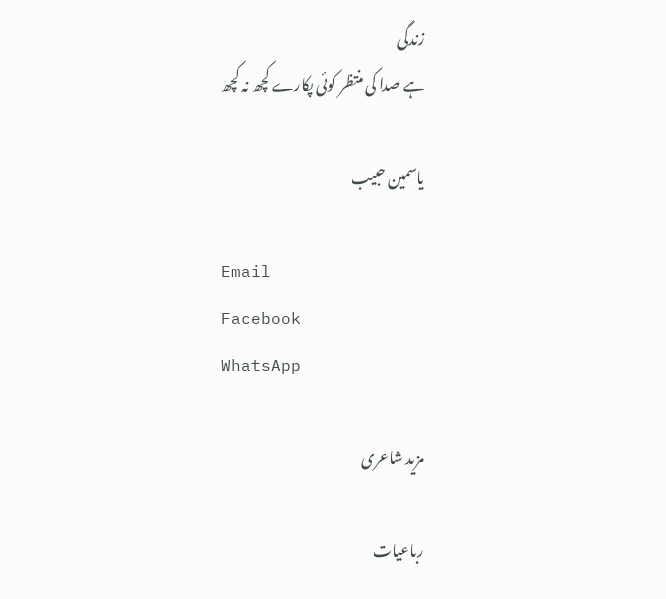زندگی
ہے صدا کی منتظر کوئی پکارے کچھ نہ کچھ

یاسمین حبیب

Email
Facebook
WhatsApp

مزید شاعری

رباعیات